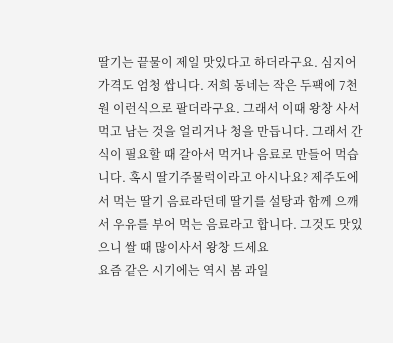딸기는 끝물이 제일 맛있다고 하더라구요. 심지어 가격도 엄청 쌉니다. 저희 동네는 작은 두팩에 7천원 이런식으로 팔더라구요. 그래서 이때 왕창 사서 먹고 남는 것을 얼리거나 청을 만듭니다. 그래서 간식이 필요할 때 갈아서 먹거나 음료로 만들어 먹습니다. 혹시 딸기주물럭이라고 아시나요? 제주도에서 먹는 딸기 음료라던데 딸기를 설탕과 함께 으깨서 우유를 부어 먹는 음료라고 합니다. 그것도 맛있으니 쌀 때 많이사서 왕창 드세요
요즘 같은 시기에는 역시 봄 과일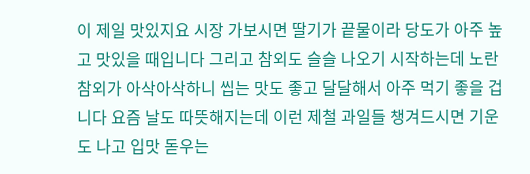이 제일 맛있지요 시장 가보시면 딸기가 끝물이라 당도가 아주 높고 맛있을 때입니다 그리고 참외도 슬슬 나오기 시작하는데 노란 참외가 아삭아삭하니 씹는 맛도 좋고 달달해서 아주 먹기 좋을 겁니다 요즘 날도 따뜻해지는데 이런 제철 과일들 챙겨드시면 기운도 나고 입맛 돋우는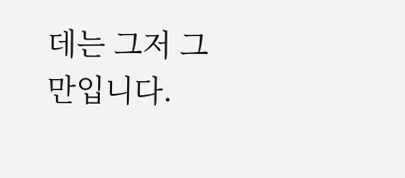데는 그저 그만입니다.